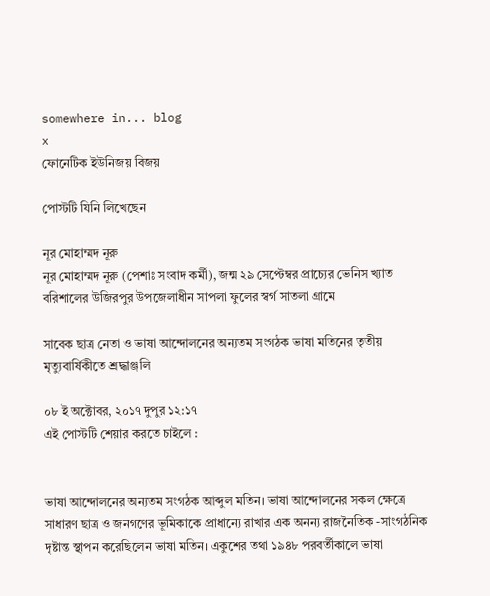somewhere in... blog
x
ফোনেটিক ইউনিজয় বিজয়

পোস্টটি যিনি লিখেছেন

নূর মোহাম্মদ নূরু
নূর মোহাম্মদ নূরু (পেশাঃ সংবাদ কর্মী), জন্ম ২৯ সেপ্টেম্বর প্রাচ্যের ভেনিস খ্যাত বরিশালের উজিরপুর উপজেলাধীন সাপলা ফুলের স্বর্গ সাতলা গ্রামে

সাবেক ছাত্র নেতা ও ভাষা আন্দোলনের অন্যতম সংগঠক ভাষা মতিনের তৃতীয় মৃত্যুবার্ষিকীতে শ্রদ্ধাঞ্জলি

০৮ ই অক্টোবর, ২০১৭ দুপুর ১২:১৭
এই পোস্টটি শেয়ার করতে চাইলে :


ভাষা আন্দোলনের অন্যতম সংগঠক আব্দুল মতিন। ভাষা আন্দোলনের সকল ক্ষেত্রে সাধারণ ছাত্র ও জনগণের ভূমিকাকে প্রাধান্যে রাখার এক অনন্য রাজনৈতিক -সাংগঠনিক দৃষ্টান্ত স্থাপন করেছিলেন ভাষা মতিন। একুশের তথা ১৯৪৮ পরবর্তীকালে ভাষা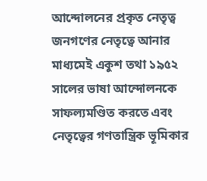আন্দোলনের প্রকৃত নেতৃত্ব জনগণের নেতৃত্বে আনার মাধ্যমেই একুশ তথা ১৯৫২ সালের ভাষা আন্দোলনকে সাফল্যমণ্ডিত করতে এবং নেতৃত্বের গণতান্ত্রিক ভূমিকার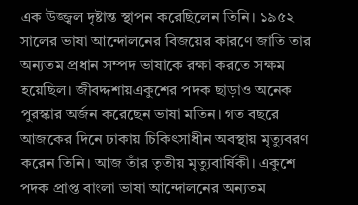এক উজ্জ্বল দৃষ্টান্ত স্থাপন করেছিলেন তিনি। ১৯৫২ সালের ভাষা আন্দোলনের বিজয়ের কারণে জাতি তার অন্যতম প্রধান সম্পদ ভাষাকে রক্ষা করতে সক্ষম হয়েছিল। জীবদ্দশায়একুশের পদক ছাড়াও অনেক পুরস্কার অর্জন করেছেন ভাষা মতিন। গত বছরে আজকের দিনে ঢাকায় চিকিৎসাধীন অবস্থায় মৃত্যুবরণ করেন তিনি। আজ তাঁর তৃতীয় মৃত্যুবার্ষিকী। একুশে পদক প্রাপ্ত বাংলা ভাষা আন্দোলনের অন্যতম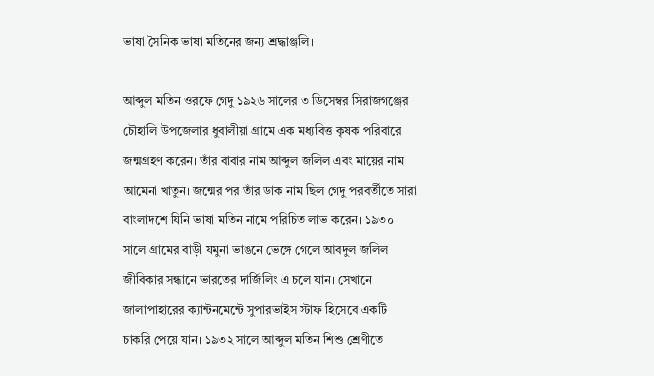ভাষা সৈনিক ভাষা মতিনের জন্য শ্রদ্ধাঞ্জলি।

আব্দুল মতিন ওরফে গেদু ১৯২৬ সালের ৩ ডিসেম্বর সিরাজগঞ্জের চৌহালি উপজেলার ধুবালীয়া গ্রামে এক মধ্যবিত্ত কৃষক পরিবারে জন্মগ্রহণ করেন। তাঁর বাবার নাম আব্দুল জলিল এবং মায়ের নাম আমেনা খাতুন। জন্মের পর তাঁর ডাক নাম ছিল গেদু পরবর্তীতে সারা বাংলাদশে যিনি ভাষা মতিন নামে পরিচিত লাভ করেন। ১৯৩০ সালে গ্রামের বাড়ী যমুনা ভাঙনে ভেঙ্গে গেলে আবদুল জলিল জীবিকার সন্ধানে ভারতের দার্জিলিং এ চলে যান। সেখানে জালাপাহারের ক্যান্টনমেন্টে সুপারভাইস স্টাফ হিসেবে একটি চাকরি পেয়ে যান। ১৯৩২ সালে আব্দুল মতিন শিশু শ্রেণীতে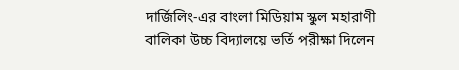দার্জিলিং-এর বাংলা মিডিয়াম স্কুল মহারাণী বালিকা উচ্চ বিদ্যালয়ে ভর্তি পরীক্ষা দিলেন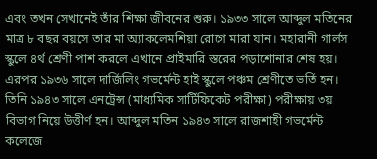এবং তখন সেখানেই তাঁর শিক্ষা জীবনের শুরু। ১৯৩৩ সালে আব্দুল মতিনের মাত্র ৮ বছর বয়সে তার মা অ্যাকলেমশিয়া রোগে মারা যান। মহারানী গার্লস স্কুলে ৪র্থ শ্রেণী পাশ করলে এখানে প্রাইমারি স্তরের পড়াশোনার শেষ হয়। এরপর ১৯৩৬ সালে দার্জিলিং গভর্মেন্ট হাই স্কুলে পঞ্চম শ্রেণীতে ভর্তি হন। তিনি ১৯৪৩ সালে এনট্রেন্স (মাধ্যমিক সার্টিফিকেট পরীক্ষা) পরীক্ষায় ৩য় বিভাগ নিয়ে উত্তীর্ণ হন। আব্দুল মতিন ১৯৪৩ সালে রাজশাহী গভর্মেন্ট কলেজে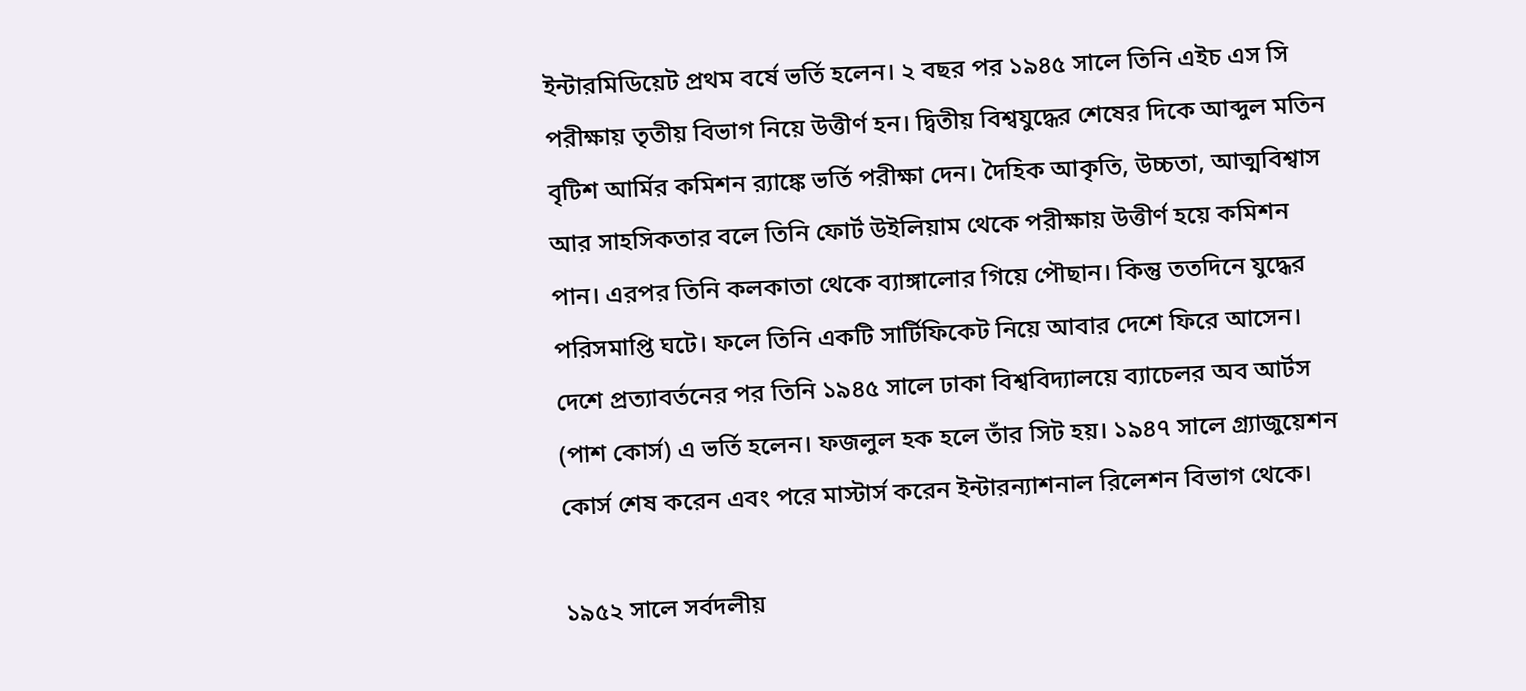ইন্টারমিডিয়েট প্রথম বর্ষে ভর্তি হলেন। ২ বছর পর ১৯৪৫ সালে তিনি এইচ এস সি পরীক্ষায় তৃতীয় বিভাগ নিয়ে উত্তীর্ণ হন। দ্বিতীয় বিশ্বযুদ্ধের শেষের দিকে আব্দুল মতিন বৃটিশ আর্মির কমিশন র‌্যাঙ্কে ভর্তি পরীক্ষা দেন। দৈহিক আকৃতি, উচ্চতা, আত্মবিশ্বাস আর সাহসিকতার বলে তিনি ফোর্ট উইলিয়াম থেকে পরীক্ষায় উত্তীর্ণ হয়ে কমিশন পান। এরপর তিনি কলকাতা থেকে ব্যাঙ্গালোর গিয়ে পৌছান। কিন্তু ততদিনে যুদ্ধের পরিসমাপ্তি ঘটে। ফলে তিনি একটি সার্টিফিকেট নিয়ে আবার দেশে ফিরে আসেন। দেশে প্রত্যাবর্তনের পর তিনি ১৯৪৫ সালে ঢাকা বিশ্ববিদ্যালয়ে ব্যাচেলর অব আর্টস (পাশ কোর্স) এ ভর্তি হলেন। ফজলুল হক হলে তাঁর সিট হয়। ১৯৪৭ সালে গ্র্যাজুয়েশন কোর্স শেষ করেন এবং পরে মাস্টার্স করেন ইন্টারন্যাশনাল রিলেশন বিভাগ থেকে।

১৯৫২ সালে সর্বদলীয়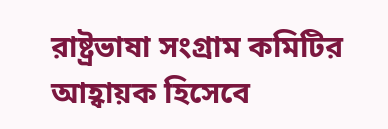রাষ্ট্রভাষা সংগ্রাম কমিটির আহ্বায়ক হিসেবে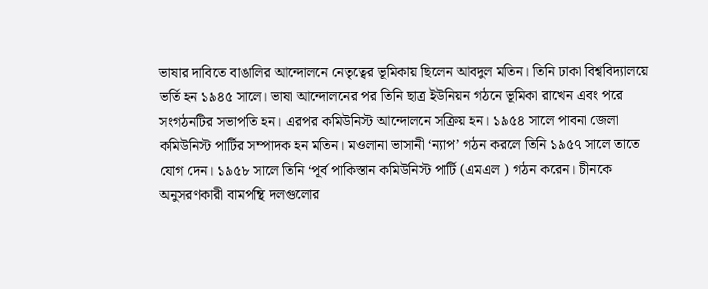ভাষার দাবিতে বাঙালির আন্দোলনে নেতৃত্বের ভূমিকায় ছিলেন আবদুল মতিন। তিনি ঢাকা বিশ্ববিদ্যালয়ে ভর্তি হন ১৯৪৫ সালে। ভাষা আন্দোলনের পর তিনি ছাত্র ইউনিয়ন গঠনে ভূমিকা রাখেন এবং পরে সংগঠনটির সভাপতি হন। এরপর কমিউনিস্ট আন্দোলনে সক্রিয় হন। ১৯৫৪ সালে পাবনা জেলা কমিউনিস্ট পার্টির সম্পাদক হন মতিন। মওলানা ভাসানী ‘ন্যাপ’ গঠন করলে তিনি ১৯৫৭ সালে তাতে যোগ দেন। ১৯৫৮ সালে তিনি ‘পূর্ব পাকিস্তান কমিউনিস্ট পার্টি (এমএল ) গঠন করেন। চীনকে অনুসরণকারী বামপন্থি দলগুলোর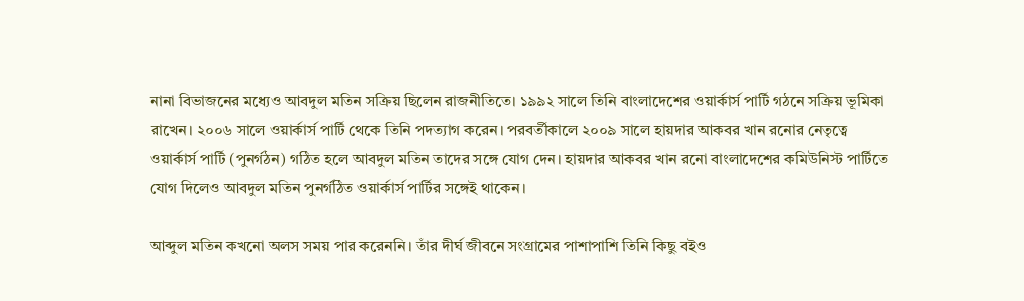নানা বিভাজনের মধ্যেও আবদুল মতিন সক্রিয় ছিলেন রাজনীতিতে। ১৯৯২ সালে তিনি বাংলাদেশের ওয়ার্কার্স পার্টি গঠনে সক্রিয় ভূমিকা রাখেন। ২০০৬ সালে ওয়ার্কার্স পার্টি থেকে তিনি পদত্যাগ করেন। পরবর্তীকালে ২০০৯ সালে হায়দার আকবর খান রনোর নেতৃত্বে ওয়ার্কার্স পার্টি (পুনর্গঠন) গঠিত হলে আবদুল মতিন তাদের সঙ্গে যোগ দেন। হায়দার আকবর খান রনো বাংলাদেশের কমিউনিস্ট পার্টিতে যোগ দিলেও আবদুল মতিন পুনর্গঠিত ওয়ার্কার্স পার্টির সঙ্গেই থাকেন।

আব্দুল মতিন কখনো অলস সময় পার করেননি। তাঁর দীর্ঘ জীবনে সংগ্রামের পাশাপাশি তিনি কিছু বইও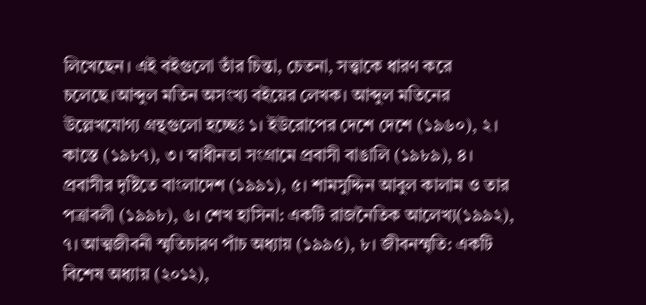লিখেছেন। এই বইগুলো তাঁর চিন্তা, চেতনা, সত্ত্বাকে ধারণ করে চলেছে।আব্দুল মতিন অসংখ্য বইয়ের লেখক। আব্দুল মতিনের উল্লেখযোগ্য গ্রন্থগুলো হচ্ছেঃ ১। ইউরোপের দেশে দেশে (১৯৬০), ২। কাস্তে (১৯৮৭), ৩। স্বাধীনতা সংগ্রামে প্রবাসী বাঙালি (১৯৮৯), ৪। প্রবাসীর দৃষ্টিতে বাংলাদেশ (১৯৯১), ৫। শামসুদ্দিন আবুল কালাম ও তার পত্রাবলী (১৯৯৮), ৬। শেখ হাসিনা: একটি রাজনৈতিক আলেখ্য(১৯৯২), ৭। আত্মজীবনী স্মৃতিচারণ পাঁচ অধ্যায় (১৯৯৫), ৮। জীবনস্মৃতি: একটি বিশেষ অধ্যায় (২০১২),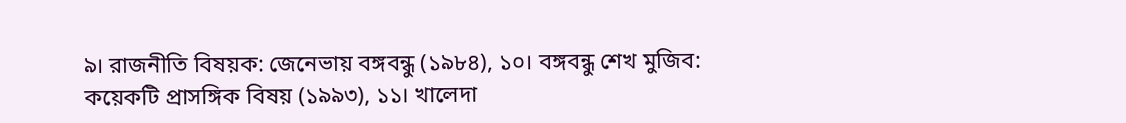৯। রাজনীতি বিষয়ক: জেনেভায় বঙ্গবন্ধু (১৯৮৪), ১০। বঙ্গবন্ধু শেখ মুজিব: কয়েকটি প্রাসঙ্গিক বিষয় (১৯৯৩), ১১। খালেদা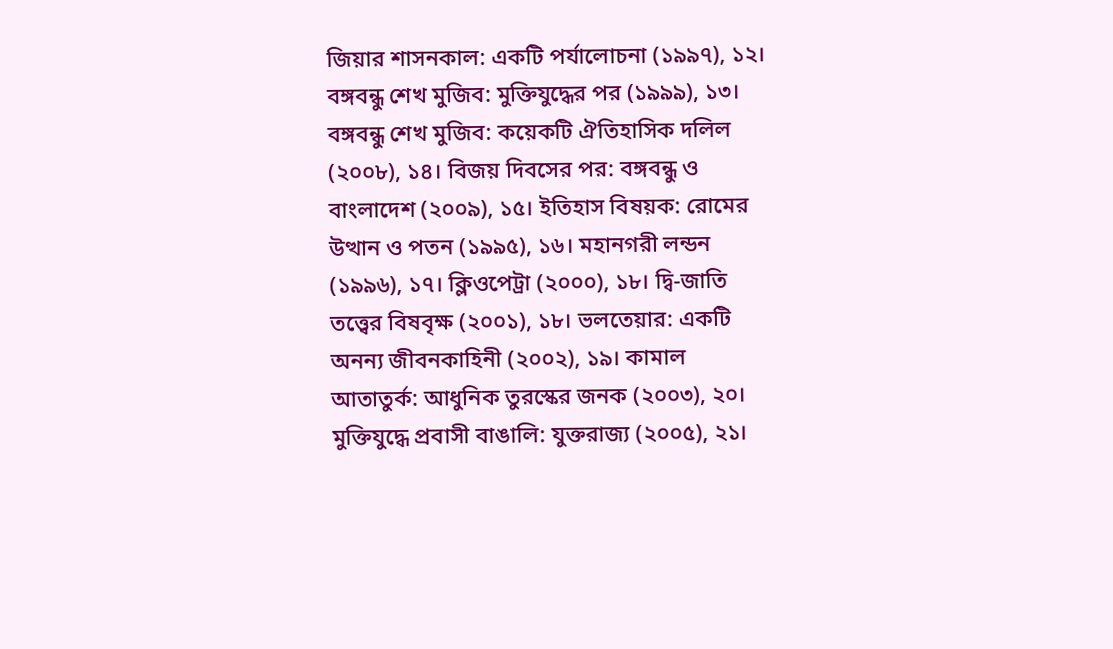জিয়ার শাসনকাল: একটি পর্যালোচনা (১৯৯৭), ১২। বঙ্গবন্ধু শেখ মুজিব: মুক্তিযুদ্ধের পর (১৯৯৯), ১৩। বঙ্গবন্ধু শেখ মুজিব: কয়েকটি ঐতিহাসিক দলিল (২০০৮), ১৪। বিজয় দিবসের পর: বঙ্গবন্ধু ও বাংলাদেশ (২০০৯), ১৫। ইতিহাস বিষয়ক: রোমের উত্থান ও পতন (১৯৯৫), ১৬। মহানগরী লন্ডন (১৯৯৬), ১৭। ক্লিওপেট্রা (২০০০), ১৮। দ্বি-জাতি তত্ত্বের বিষবৃক্ষ (২০০১), ১৮। ভলতেয়ার: একটি অনন্য জীবনকাহিনী (২০০২), ১৯। কামাল আতাতুর্ক: আধুনিক তুরস্কের জনক (২০০৩), ২০। মুক্তিযুদ্ধে প্রবাসী বাঙালি: যুক্তরাজ্য (২০০৫), ২১।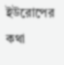ইউরোপের কথা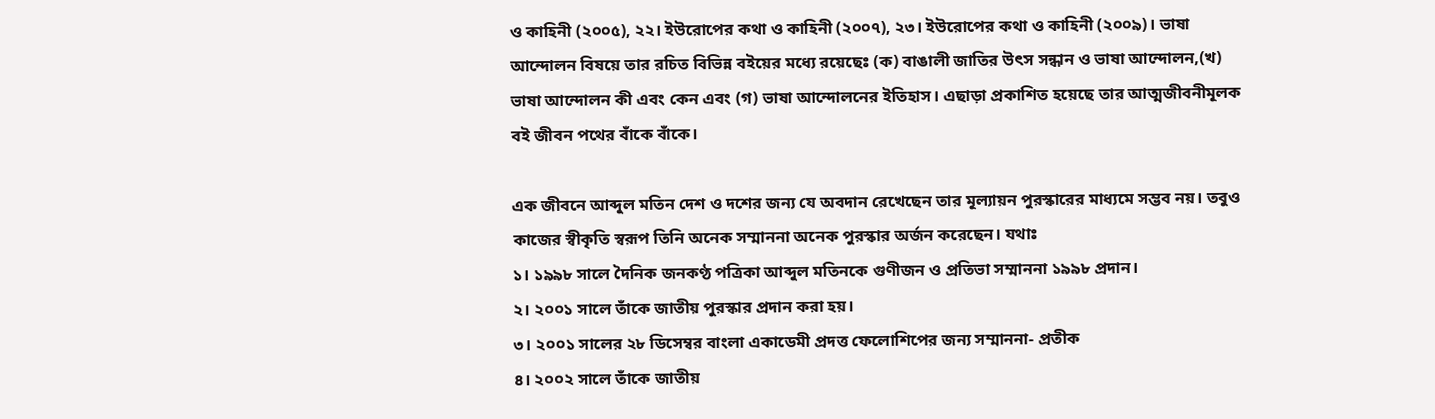ও কাহিনী (২০০৫), ২২। ইউরোপের কথা ও কাহিনী (২০০৭), ২৩। ইউরোপের কথা ও কাহিনী (২০০৯)। ভাষা আন্দোলন বিষয়ে তার রচিত বিভিন্ন বইয়ের মধ্যে রয়েছেঃ (ক) বাঙালী জাতির উৎস সন্ধান ও ভাষা আন্দোলন,(খ) ভাষা আন্দোলন কী এবং কেন এবং (গ) ভাষা আন্দোলনের ইতিহাস। এছাড়া প্রকাশিত হয়েছে তার আত্মজীবনীমূলক বই জীবন পথের বাঁকে বাঁকে।

এক জীবনে আব্দুল মতিন দেশ ও দশের জন্য যে অবদান রেখেছেন তার মূল্যায়ন পুরস্কারের মাধ্যমে সম্ভব নয়। তবুও কাজের স্বীকৃতি স্বরূপ তিনি অনেক সম্মাননা অনেক পুরস্কার অর্জন করেছেন। যথাঃ
১। ১৯৯৮ সালে দৈনিক জনকণ্ঠ পত্রিকা আব্দুল মতিনকে গুণীজন ও প্রতিভা সম্মাননা ১৯৯৮ প্রদান।
২। ২০০১ সালে তাঁকে জাতীয় পুরস্কার প্রদান করা হয়।
৩। ২০০১ সালের ২৮ ডিসেম্বর বাংলা একাডেমী প্রদত্ত ফেলোশিপের জন্য সম্মাননা- প্রতীক
৪। ২০০২ সালে তাঁকে জাতীয়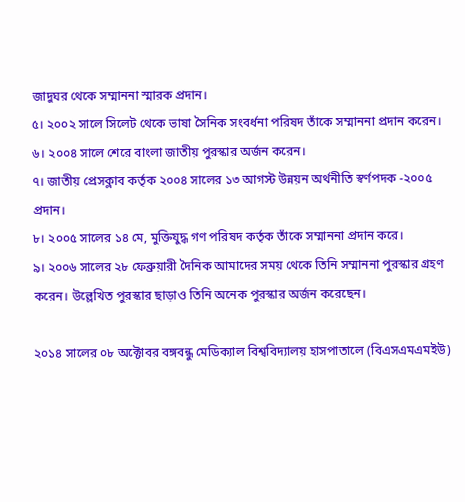জাদুঘর থেকে সম্মাননা স্মারক প্রদান।
৫। ২০০২ সালে সিলেট থেকে ভাষা সৈনিক সংবর্ধনা পরিষদ তাঁকে সম্মাননা প্রদান করেন।
৬। ২০০৪ সালে শেরে বাংলা জাতীয় পুরস্কার অর্জন করেন।
৭। জাতীয় প্রেসক্লাব কর্তৃক ২০০৪ সালের ১৩ আগস্ট উন্নয়ন অর্থনীতি স্বর্ণপদক -২০০৫ প্রদান।
৮। ২০০৫ সালের ১৪ মে, মুক্তিযুদ্ধ গণ পরিষদ কর্তৃক তাঁকে সম্মাননা প্রদান করে।
৯। ২০০৬ সালের ২৮ ফেব্রুয়ারী দৈনিক আমাদের সময় থেকে তিনি সম্মাননা পুরস্কার গ্রহণ করেন। উল্লেখিত পুরস্কার ছাড়াও তিনি অনেক পুরস্কার অর্জন করেছেন।

২০১৪ সালের ০৮ অক্টোবর বঙ্গবন্ধু মেডিক্যাল বিশ্ববিদ্যালয় হাসপাতালে (বিএসএমএমইউ)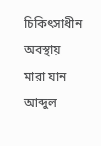চিকিৎসাধীন অবস্থায় মারা যান আব্দুল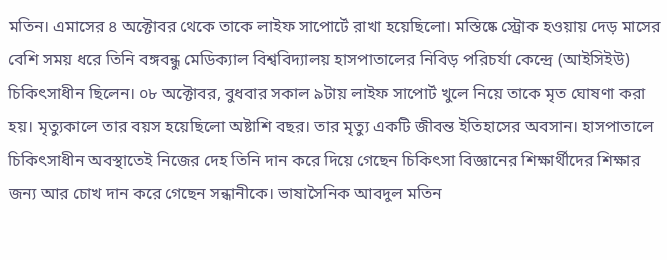মতিন। এমাসের ৪ অক্টোবর থেকে তাকে লাইফ সাপোর্টে রাখা হয়েছিলো। মস্তিষ্কে স্ট্রোক হওয়ায় দেড় মাসের বেশি সময় ধরে তিনি বঙ্গবন্ধু মেডিক্যাল বিশ্ববিদ্যালয় হাসপাতালের নিবিড় পরিচর্যা কেন্দ্রে (আইসিইউ) চিকিৎসাধীন ছিলেন। ০৮ অক্টোবর, বুধবার সকাল ৯টায় লাইফ সাপোর্ট খুলে নিয়ে তাকে মৃত ঘোষণা করা হয়। মৃত্যুকালে তার বয়স হয়েছিলো অষ্টাশি বছর। তার মৃত্যু একটি জীবন্ত ইতিহাসের অবসান। হাসপাতালে চিকিৎসাধীন অবস্থাতেই নিজের দেহ তিনি দান করে দিয়ে গেছেন চিকিৎসা বিজ্ঞানের শিক্ষার্থীদের শিক্ষার জন্য আর চোখ দান করে গেছেন সন্ধানীকে। ভাষাসৈনিক আবদুল মতিন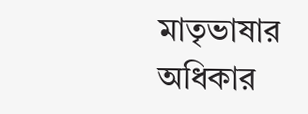মাতৃভাষার অধিকার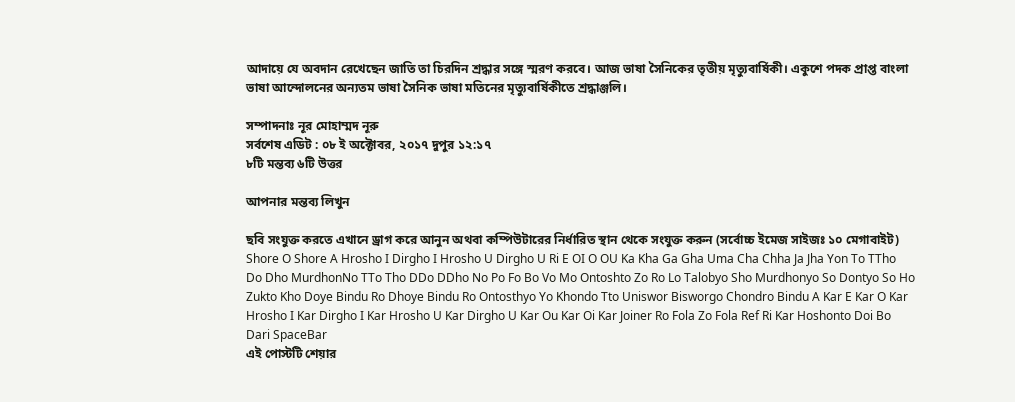আদায়ে যে অবদান রেখেছেন জাতি তা চিরদিন শ্রদ্ধার সঙ্গে স্মরণ করবে। আজ ভাষা সৈনিকের তৃতীয় মৃত্যুবার্ষিকী। একুশে পদক প্রাপ্ত বাংলা ভাষা আন্দোলনের অন্যতম ভাষা সৈনিক ভাষা মতিনের মৃত্যুবার্ষিকীতে শ্রদ্ধাঞ্জলি।

সম্পাদনাঃ নূর মোহাম্মদ নূরু
সর্বশেষ এডিট : ০৮ ই অক্টোবর, ২০১৭ দুপুর ১২:১৭
৮টি মন্তব্য ৬টি উত্তর

আপনার মন্তব্য লিখুন

ছবি সংযুক্ত করতে এখানে ড্রাগ করে আনুন অথবা কম্পিউটারের নির্ধারিত স্থান থেকে সংযুক্ত করুন (সর্বোচ্চ ইমেজ সাইজঃ ১০ মেগাবাইট)
Shore O Shore A Hrosho I Dirgho I Hrosho U Dirgho U Ri E OI O OU Ka Kha Ga Gha Uma Cha Chha Ja Jha Yon To TTho Do Dho MurdhonNo TTo Tho DDo DDho No Po Fo Bo Vo Mo Ontoshto Zo Ro Lo Talobyo Sho Murdhonyo So Dontyo So Ho Zukto Kho Doye Bindu Ro Dhoye Bindu Ro Ontosthyo Yo Khondo Tto Uniswor Bisworgo Chondro Bindu A Kar E Kar O Kar Hrosho I Kar Dirgho I Kar Hrosho U Kar Dirgho U Kar Ou Kar Oi Kar Joiner Ro Fola Zo Fola Ref Ri Kar Hoshonto Doi Bo Dari SpaceBar
এই পোস্টটি শেয়ার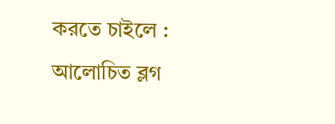করতে চাইলে :
আলোচিত ব্লগ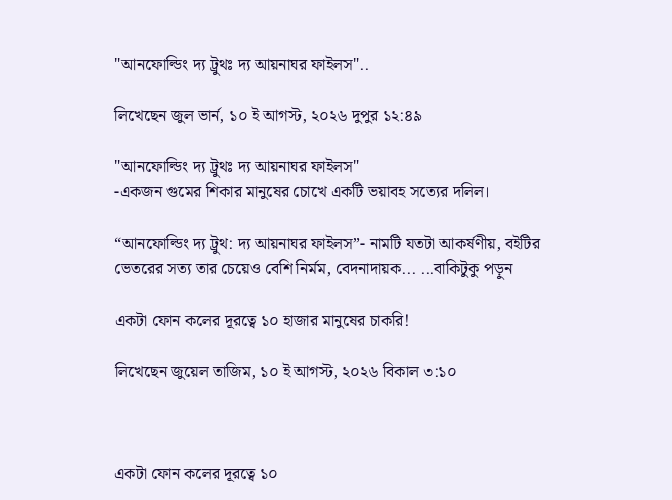"আনফোল্ডিং দ্য ট্রুথঃ দ্য আয়নাঘর ফাইলস"..

লিখেছেন জুল ভার্ন, ১০ ই আগস্ট, ২০২৬ দুপুর ১২:৪৯

"আনফোল্ডিং দ্য ট্রুথঃ দ্য আয়নাঘর ফাইলস"
-একজন গুমের শিকার মানুষের চোখে একটি ভয়াবহ সত্যের দলিল।

“আনফোল্ডিং দ্য ট্রুথ: দ্য আয়নাঘর ফাইলস”- নামটি যতটা আকর্ষণীয়, বইটির ভেতরের সত্য তার চেয়েও বেশি নির্মম, বেদনাদায়ক... ...বাকিটুকু পড়ুন

একটা ফোন কলের দূরত্বে ১০ হাজার মানুষের চাকরি!

লিখেছেন জুয়েল তাজিম, ১০ ই আগস্ট, ২০২৬ বিকাল ৩:১০



একটা ফোন কলের দূরত্বে ১০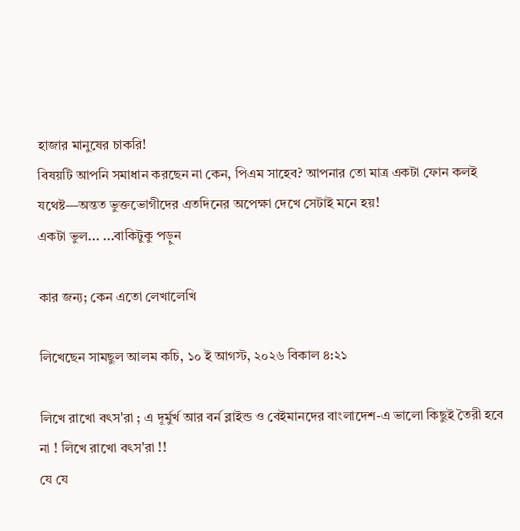হাজার মানুষের চাকরি!
বিষয়টি আপনি সমাধান করছেন না কেন, পিএম সাহেব? আপনার তো মাত্র একটা ফোন কলই যথেষ্ট—অন্তত ভুক্তভোগীদের এতদিনের অপেক্ষা দেখে সেটাই মনে হয়!
একটা ভুল... ...বাকিটুকু পড়ুন

কার জন্য; কেন এতো লেখালেখি

লিখেছেন সামছুল আলম কচি, ১০ ই আগস্ট, ২০২৬ বিকাল ৪:২১

লিখে রাখো বৎস'রা ; এ দূর্মুর্খ আর বর্ন ব্লাইন্ড ও বেইমানদের বাংলাদেশ-এ ভালো কিছুই তৈরী হবে না ! লিখে রাখো বৎস'রা !!
যে যে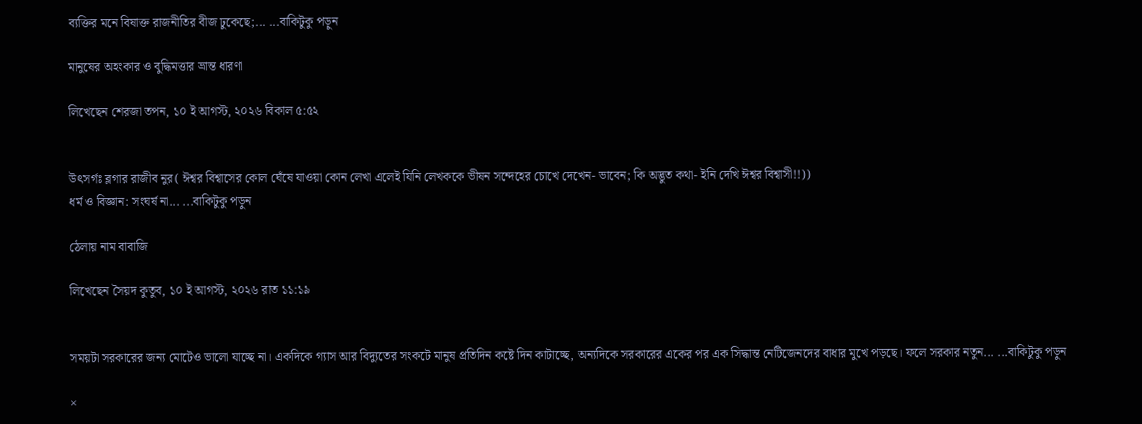ব্যক্তির মনে বিষাক্ত রাজনীতির বীজ ঢুকেছে;... ...বাকিটুকু পড়ুন

মানুষের অহংকার ও বুদ্ধিমত্তার ভ্রান্ত ধারণা

লিখেছেন শেরজা তপন, ১০ ই আগস্ট, ২০২৬ বিকাল ৫:৫২


উৎসর্গঃ ব্লগার রাজীব নুর( ঈশ্বর বিশ্বাসের কোল ঘেঁষে যাওয়া কোন লেখা এলেই যিনি লেখককে ভীষন সন্দেহের চোখে দেখেন- ভাবেন; কি অদ্ভুত কথা- ইনি দেখি ঈশ্বর বিশ্বাসী!!))
ধর্ম ও বিজ্ঞান: সংঘর্ষ না... ...বাকিটুকু পড়ুন

ঠেলায় নাম বাবাজি

লিখেছেন সৈয়দ কুতুব, ১০ ই আগস্ট, ২০২৬ রাত ১১:১৯


সময়টা সরকারের জন্য মোটেও ভালো যাচ্ছে না। একদিকে গ্যাস আর বিদ্যুতের সংকটে মানুষ প্রতিদিন কষ্টে দিন কাটাচ্ছে, অন্যদিকে সরকারের একের পর এক সিদ্ধান্ত নেটিজেনদের বাধার মুখে পড়ছে। ফলে সরকার নতুন... ...বাকিটুকু পড়ুন

×